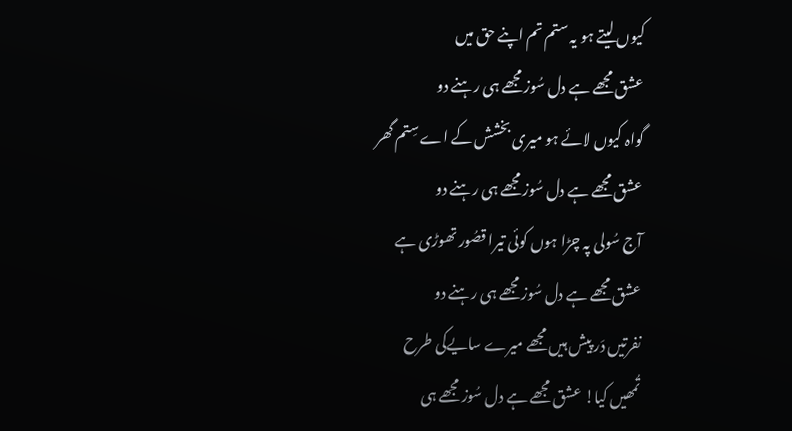کیوں لیتے ہو یہ ستم تم اپنے حق میں
عشق مجھے ہے دل سُوز مجھے ہی رہنے دو
گواہ کیوں لائے ہو میری بخشش کے اے سِتم گھر
عشق مجھے ہے دل سُوز مجھے ہی رہنے دو
آج سُولی پہ چڑا ہوں کوئی تیرا قصُور تھوڑی ہے
عشق مجھے ہے دل سُوز مجھے ہی رہنے دو
نفرتیں دَر پیش ہیں مجھے میرے سایےکی طرح
تُمھیں کیا! عشق مجھے ہے دل سُوز مجھے ہی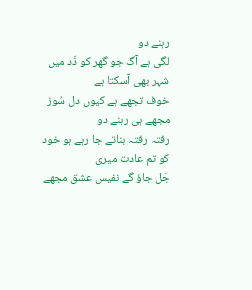رہنے دو
لگی ہے آگ جو گھر کو ذَد میں شہر بھی آسکتا ہے
خوف تجھے ہے کیوں دل سُوز مجھے ہی رہنے دو
رفتہ رفتہ بناتے جا رہے ہو خود کو تم عادت میری
جَل جاؤ گے نفیس عشق مجھے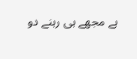ہے مجھے ہی رہنے دو